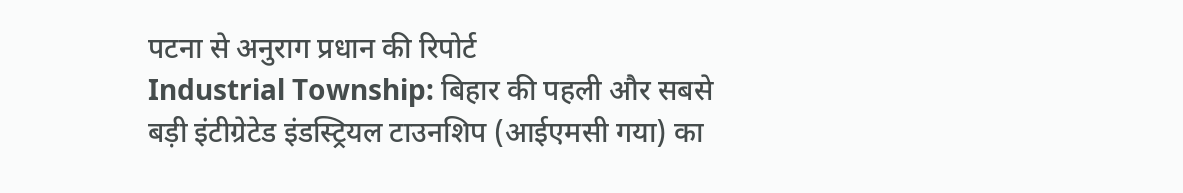पटना से अनुराग प्रधान की रिपोर्ट
Industrial Township: बिहार की पहली और सबसे बड़ी इंटीग्रेटेड इंडस्ट्रियल टाउनशिप (आईएमसी गया) का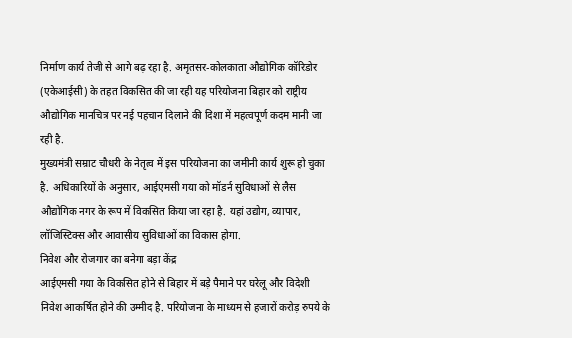निर्माण कार्य तेजी से आगे बढ़ रहा है. अमृतसर-कोलकाता औद्योगिक कॉरिडोर (एकेआईसी) के तहत विकसित की जा रही यह परियोजना बिहार को राष्ट्रीय औद्योगिक मानचित्र पर नई पहचान दिलाने की दिशा में महत्वपूर्ण कदम मानी जा रही है.
मुख्यमंत्री सम्राट चौधरी के नेतृत्व में इस परियोजना का जमीनी कार्य शुरू हो चुका है. अधिकारियों के अनुसार, आईएमसी गया को मॉडर्न सुविधाओं से लैस औद्योगिक नगर के रूप में विकसित किया जा रहा है. यहां उद्योग, व्यापार, लॉजिस्टिक्स और आवासीय सुविधाओं का विकास होगा.
निवेश और रोजगार का बनेगा बड़ा केंद्र
आईएमसी गया के विकसित होने से बिहार में बड़े पैमाने पर घरेलू और विदेशी निवेश आकर्षित होने की उम्मीद है. परियोजना के माध्यम से हजारों करोड़ रुपये के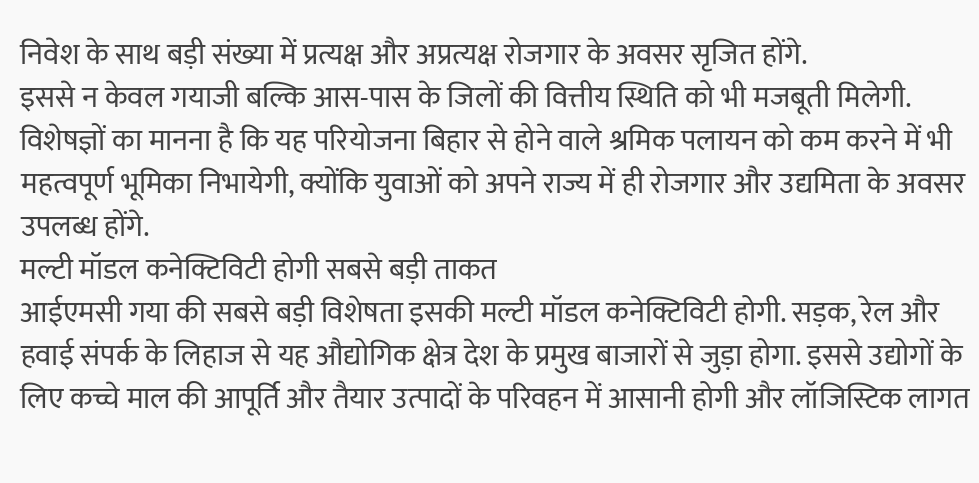निवेश के साथ बड़ी संख्या में प्रत्यक्ष और अप्रत्यक्ष रोजगार के अवसर सृजित होंगे.
इससे न केवल गयाजी बल्कि आस-पास के जिलों की वित्तीय स्थिति को भी मजबूती मिलेगी. विशेषज्ञों का मानना है कि यह परियोजना बिहार से होने वाले श्रमिक पलायन को कम करने में भी महत्वपूर्ण भूमिका निभायेगी, क्योंकि युवाओं को अपने राज्य में ही रोजगार और उद्यमिता के अवसर उपलब्ध होंगे.
मल्टी मॉडल कनेक्टिविटी होगी सबसे बड़ी ताकत
आईएमसी गया की सबसे बड़ी विशेषता इसकी मल्टी मॉडल कनेक्टिविटी होगी. सड़क, रेल और हवाई संपर्क के लिहाज से यह औद्योगिक क्षेत्र देश के प्रमुख बाजारों से जुड़ा होगा. इससे उद्योगों के लिए कच्चे माल की आपूर्ति और तैयार उत्पादों के परिवहन में आसानी होगी और लॉजिस्टिक लागत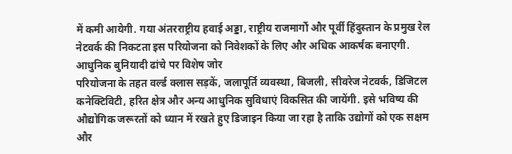में कमी आयेगी. गया अंतरराष्ट्रीय हवाई अड्डा, राष्ट्रीय राजमार्गों और पूर्वी हिंदुस्तान के प्रमुख रेल नेटवर्क की निकटता इस परियोजना को निवेशकों के लिए और अधिक आकर्षक बनाएगी.
आधुनिक बुनियादी ढांचे पर विशेष जोर
परियोजना के तहत वर्ल्ड क्लास सड़कें, जलापूर्ति व्यवस्था, बिजली, सीवरेज नेटवर्क, डिजिटल कनेक्टिविटी, हरित क्षेत्र और अन्य आधुनिक सुविधाएं विकसित की जायेंगी. इसे भविष्य की औद्योगिक जरूरतों को ध्यान में रखते हुए डिजाइन किया जा रहा है ताकि उद्योगों को एक सक्षम और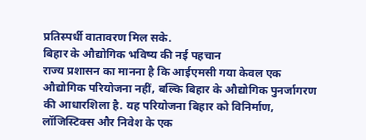प्रतिस्पर्धी वातावरण मिल सके.
बिहार के औद्योगिक भविष्य की नई पहचान
राज्य प्रशासन का मानना है कि आईएमसी गया केवल एक औद्योगिक परियोजना नहीं, बल्कि बिहार के औद्योगिक पुनर्जागरण की आधारशिला है. यह परियोजना बिहार को विनिर्माण, लॉजिस्टिक्स और निवेश के एक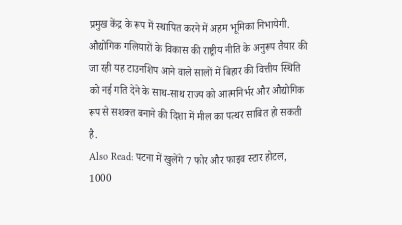प्रमुख केंद्र के रूप में स्थापित करने में अहम भूमिका निभायेगी.
औद्योगिक गलियारों के विकास की राष्ट्रीय नीति के अनुरूप तैयार की जा रही यह टाउनशिप आने वाले सालों में बिहार की वित्तीय स्थिति को नई गति देने के साथ-साथ राज्य को आत्मनिर्भर और औद्योगिक रूप से सशक्त बनाने की दिशा में मील का पत्थर साबित हो सकती है.
Also Read: पटना में खुलेंगे 7 फोर और फाइव स्टार होटल, 1000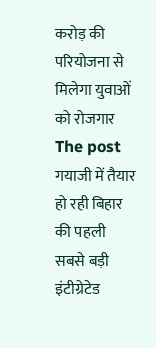करोड़ की परियोजना से मिलेगा युवाओं को रोजगार
The post गयाजी में तैयार हो रही बिहार की पहली सबसे बड़ी इंटीग्रेटेड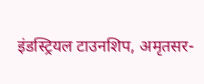इंडस्ट्रियल टाउनशिप, अमृतसर-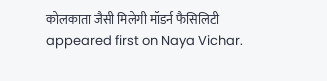कोलकाता जैसी मिलेगी मॉडर्न फैसिलिटी appeared first on Naya Vichar.